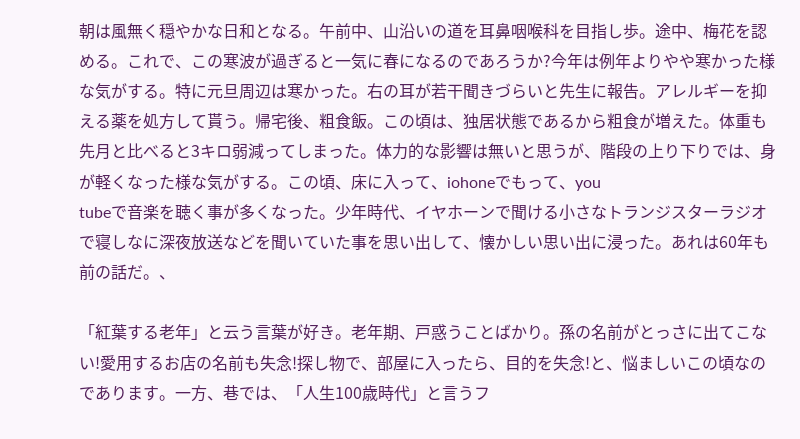朝は風無く穏やかな日和となる。午前中、山沿いの道を耳鼻咽喉科を目指し歩。途中、梅花を認める。これで、この寒波が過ぎると一気に春になるのであろうか?今年は例年よりやや寒かった様な気がする。特に元旦周辺は寒かった。右の耳が若干聞きづらいと先生に報告。アレルギーを抑える薬を処方して貰う。帰宅後、粗食飯。この頃は、独居状態であるから粗食が増えた。体重も先月と比べると3キロ弱減ってしまった。体力的な影響は無いと思うが、階段の上り下りでは、身が軽くなった様な気がする。この頃、床に入って、iohoneでもって、you
tubeで音楽を聴く事が多くなった。少年時代、イヤホーンで聞ける小さなトランジスターラジオで寝しなに深夜放送などを聞いていた事を思い出して、懐かしい思い出に浸った。あれは60年も前の話だ。、

「紅葉する老年」と云う言葉が好き。老年期、戸惑うことばかり。孫の名前がとっさに出てこない!愛用するお店の名前も失念!探し物で、部屋に入ったら、目的を失念!と、悩ましいこの頃なのであります。一方、巷では、「人生100歳時代」と言うフ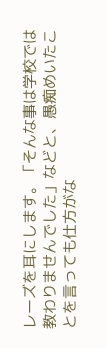レーズを耳にします。「そんな事は学校では教わりませんでした」などと、愚痴めいたことを言っても仕方がな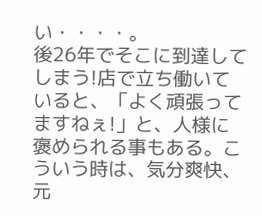い・・・・。
後26年でそこに到達してしまう!店で立ち働いていると、「よく頑張ってますねぇ!」と、人様に褒められる事もある。こういう時は、気分爽快、元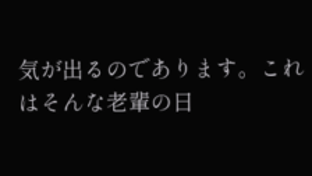気が出るのであります。これはそんな老輩の日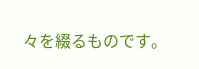々を綴るものです。